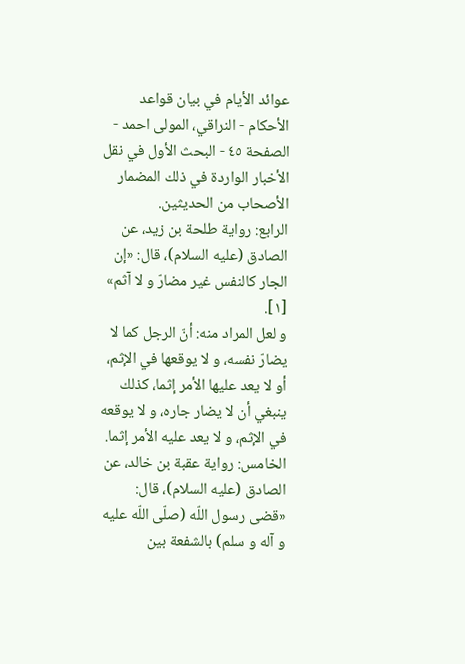عوائد الأيام في بيان قواعد الأحكام - النراقي، المولى احمد - الصفحة ٤٥ - البحث الأول في نقل الأخبار الواردة في ذلك المضمار
الأصحاب من الحديثين.
الرابع: رواية طلحة بن زيد، عن الصادق (عليه السلام)، قال: «إن الجار كالنفس غير مضارّ و لا آثم» [١].
و لعل المراد منه: أنّ الرجل كما لا يضارّ نفسه، و لا يوقعها في الإثم، أو لا يعد عليها الأمر إثما، كذلك ينبغي أن لا يضار جاره، و لا يوقعه في الإثم، و لا يعد عليه الأمر إثما.
الخامس: رواية عقبة بن خالد، عن الصادق (عليه السلام)، قال: «قضى رسول اللّه (صلّى اللّه عليه و آله و سلم) بالشفعة بين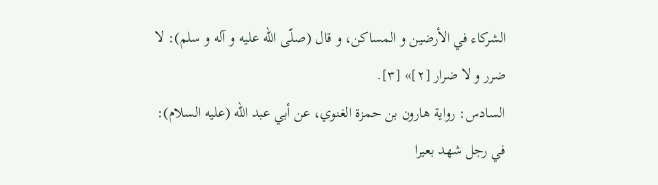الشركاء في الأرضين و المساكن، و قال (صلّى اللّه عليه و آله و سلم): لا ضرر و لا ضرار [٢]» [٣].
السادس: رواية هارون بن حمزة الغنوي، عن أبي عبد اللّه (عليه السلام): في رجل شهد بعيرا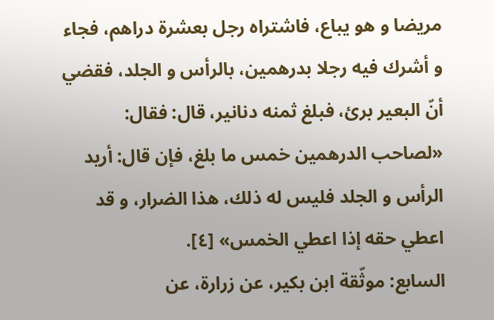مريضا و هو يباع، فاشتراه رجل بعشرة دراهم، فجاء و أشرك فيه رجلا بدرهمين، بالرأس و الجلد، فقضي أنّ البعير برئ، فبلغ ثمنه دنانير، قال: فقال:
«لصاحب الدرهمين خمس ما بلغ، فإن قال: أريد الرأس و الجلد فليس له ذلك، هذا الضرار، و قد اعطي حقه إذا اعطي الخمس» [٤].
السابع: موثّقة ابن بكير، عن زرارة، عن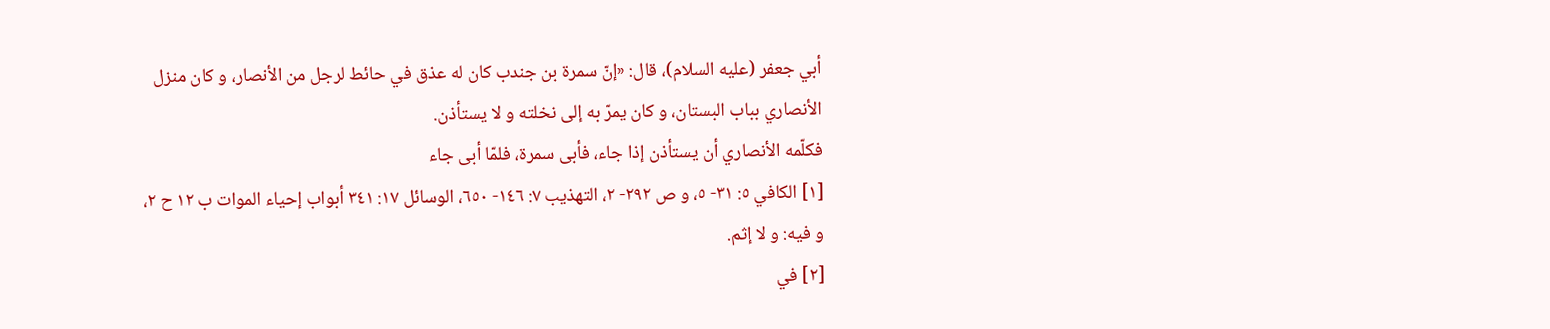أبي جعفر (عليه السلام)، قال: «إنّ سمرة بن جندب كان له عذق في حائط لرجل من الأنصار، و كان منزل الأنصاري بباب البستان، و كان يمرّ به إلى نخلته و لا يستأذن.
فكلّمه الأنصاري أن يستأذن إذا جاء، فأبى سمرة، فلمّا أبى جاء
[١] الكافي ٥: ٣١- ٥، و ص ٢٩٢- ٢، التهذيب ٧: ١٤٦- ٦٥٠، الوسائل ١٧: ٣٤١ أبواب إحياء الموات ب ١٢ ح ٢، و فيه: و لا إثم.
[٢] في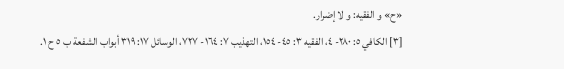«ح» و الفقيه: و لا إضرار.
[٣] الكافي ٥: ٢٨٠- ٤، الفقيه ٣: ٤٥- ١٥٤، التهذيب ٧: ١٦٤- ٧٢٧، الوسائل ١٧: ٣١٩ أبواب الشفعة ب ٥ ح ١.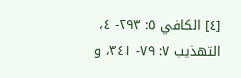[٤] الكافي ٥: ٢٩٣- ٤، التهذيب ٧: ٧٩- ٣٤١، و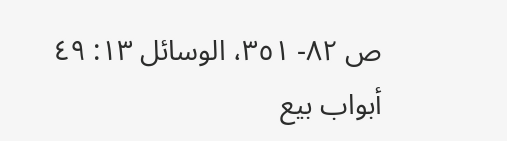ص ٨٢- ٣٥١، الوسائل ١٣: ٤٩ أبواب بيع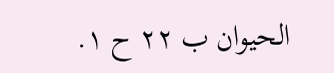الحيوان ب ٢٢ ح ١.